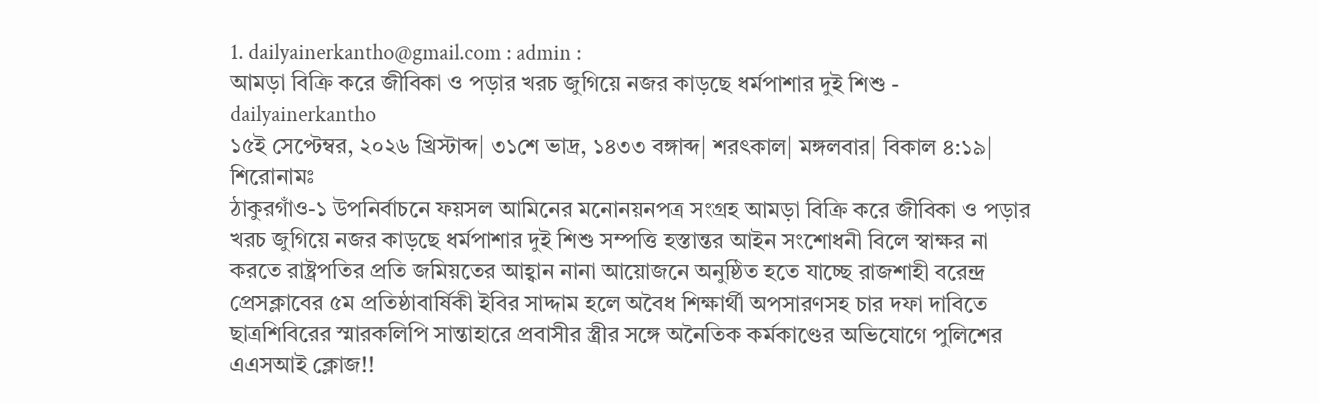1. dailyainerkantho@gmail.com : admin :
আমড়া বিক্রি করে জীবিকা ও পড়ার খরচ জুগিয়ে নজর কাড়ছে ধর্মপাশার দুই শিশু - dailyainerkantho
১৫ই সেপ্টেম্বর, ২০২৬ খ্রিস্টাব্দ| ৩১শে ভাদ্র, ১৪৩৩ বঙ্গাব্দ| শরৎকাল| মঙ্গলবার| বিকাল ৪:১৯|
শিরোনামঃ
ঠাকুরগাঁও-১ উপনির্বাচনে ফয়সল আমিনের মনোনয়নপত্র সংগ্রহ আমড়া বিক্রি করে জীবিকা ও পড়ার খরচ জুগিয়ে নজর কাড়ছে ধর্মপাশার দুই শিশু সম্পত্তি হস্তান্তর আইন সংশোধনী বিলে স্বাক্ষর না করতে রাষ্ট্রপতির প্রতি জমিয়তের আহ্বান নানা আয়োজনে অনুষ্ঠিত হতে যাচ্ছে রাজশাহী বরেন্দ্র প্রেসক্লাবের ৫ম প্রতিষ্ঠাবার্ষিকী ইবির সাদ্দাম হলে অবৈধ শিক্ষার্থী অপসারণসহ চার দফা দাবিতে ছাত্রশিবিরের স্মারকলিপি সান্তাহারে প্রবাসীর স্ত্রীর সঙ্গে অনৈতিক কর্মকাণ্ডের অভিযোগে পুলিশের এএসআই ক্লোজ!!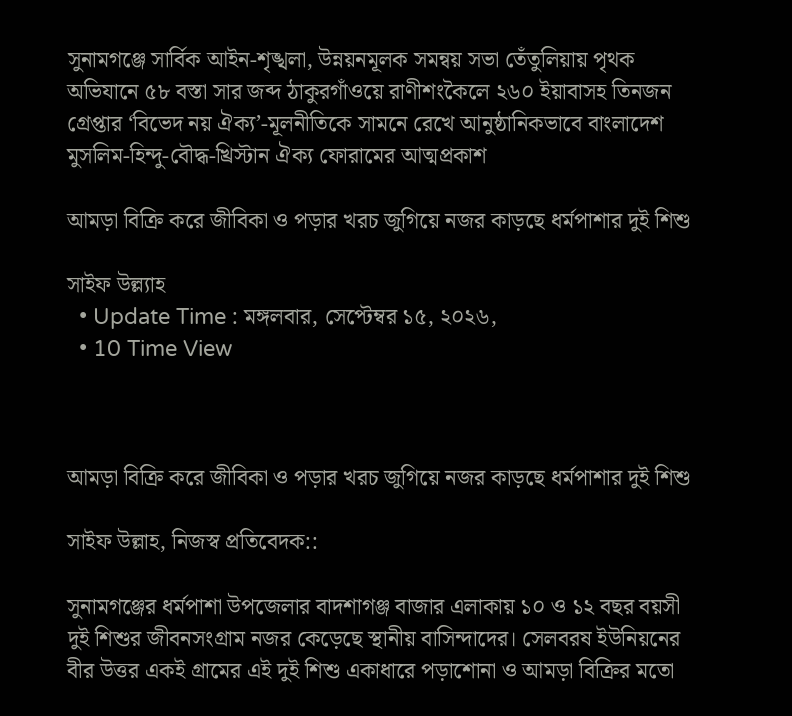সুনামগঞ্জে সার্বিক আইন-শৃঙ্খলা, উন্নয়নমূলক সমন্বয় সভা তেঁতুলিয়ায় পৃথক অভিযানে ৫৮ বস্তা সার জব্দ ঠাকুরগাঁওয়ে রাণীশংকৈলে ২৬০ ইয়াবাসহ তিনজন গ্রেপ্তার ‘বিভেদ নয় ঐক্য’-মূলনীতিকে সামনে রেখে আনুষ্ঠানিকভাবে বাংলাদেশ মুসলিম-হিন্দু-বৌদ্ধ-খ্রিস্টান ঐক্য ফোরামের আত্মপ্রকাশ

আমড়া বিক্রি করে জীবিকা ও পড়ার খরচ জুগিয়ে নজর কাড়ছে ধর্মপাশার দুই শিশু

সাইফ উল্ল্যাহ
  • Update Time : মঙ্গলবার, সেপ্টেম্বর ১৫, ২০২৬,
  • 10 Time View



আমড়া বিক্রি করে জীবিকা ও পড়ার খরচ জুগিয়ে নজর কাড়ছে ধর্মপাশার দুই শিশু

সাইফ উল্লাহ, নিজস্ব প্রতিবেদক::

সুনামগঞ্জের ধর্মপাশা উপজেলার বাদশাগঞ্জ বাজার এলাকায় ১০ ও ১২ বছর বয়সী দুই শিশুর জীবনসংগ্রাম নজর কেড়েছে স্থানীয় বাসিন্দাদের। সেলবরষ ইউনিয়নের বীর উত্তর একই গ্রামের এই দুই শিশু একাধারে পড়াশোনা ও আমড়া বিক্রির মতো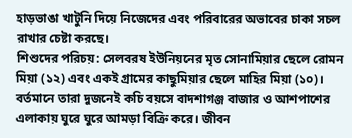হাড়ভাঙা খাটুনি দিয়ে নিজেদের এবং পরিবারের অভাবের চাকা সচল রাখার চেষ্টা করছে।
শিশুদের পরিচয়: সেলবরষ ইউনিয়নের মৃত সোনামিয়ার ছেলে রোমন মিয়া (১২) এবং একই গ্রামের কাছুমিয়ার ছেলে মাহির মিয়া (১০)।
বর্তমানে তারা দুজনেই কচি বয়সে বাদশাগঞ্জ বাজার ও আশপাশের এলাকায় ঘুরে ঘুরে আমড়া বিক্রি করে। জীবন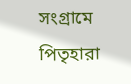সংগ্রামে পিতৃহারা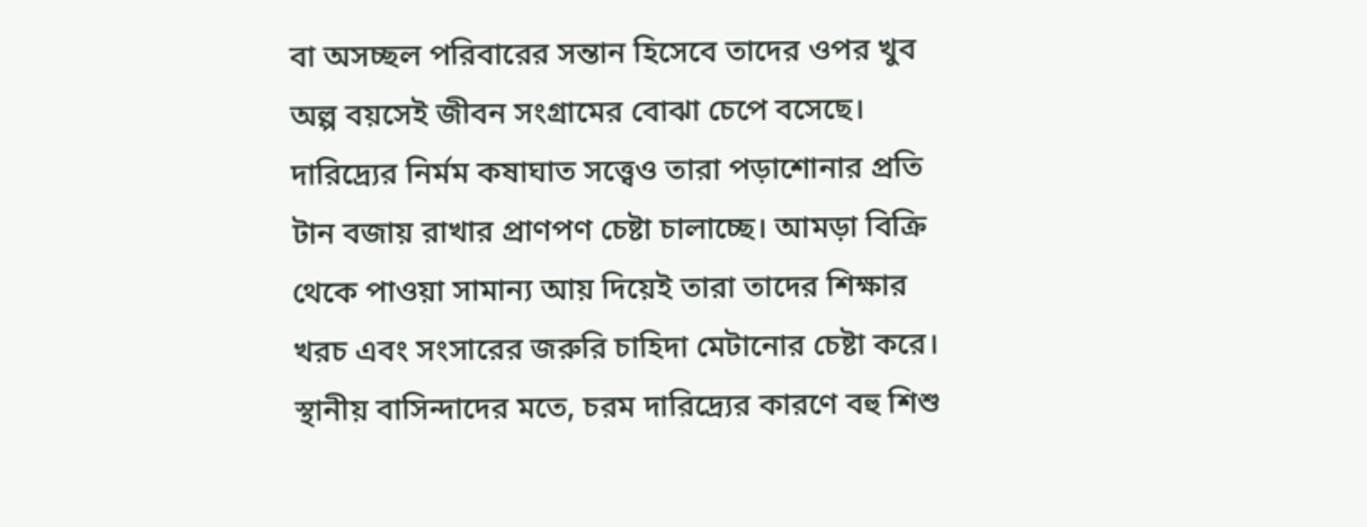বা অসচ্ছল পরিবারের সন্তান হিসেবে তাদের ওপর খুব অল্প বয়সেই জীবন সংগ্রামের বোঝা চেপে বসেছে। দারিদ্র্যের নির্মম কষাঘাত সত্ত্বেও তারা পড়াশোনার প্রতি টান বজায় রাখার প্রাণপণ চেষ্টা চালাচ্ছে। আমড়া বিক্রি থেকে পাওয়া সামান্য আয় দিয়েই তারা তাদের শিক্ষার খরচ এবং সংসারের জরুরি চাহিদা মেটানোর চেষ্টা করে।
স্থানীয় বাসিন্দাদের মতে, চরম দারিদ্র্যের কারণে বহু শিশু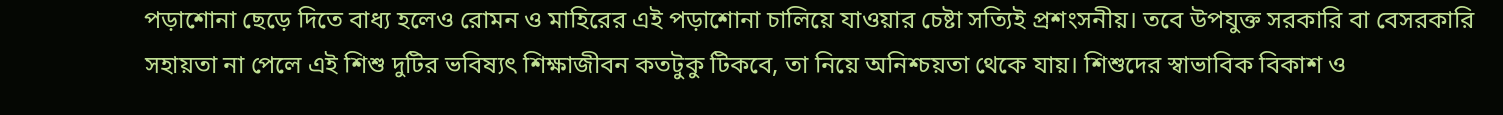পড়াশোনা ছেড়ে দিতে বাধ্য হলেও রোমন ও মাহিরের এই পড়াশোনা চালিয়ে যাওয়ার চেষ্টা সত্যিই প্রশংসনীয়। তবে উপযুক্ত সরকারি বা বেসরকারি সহায়তা না পেলে এই শিশু দুটির ভবিষ্যৎ শিক্ষাজীবন কতটুকু টিকবে, তা নিয়ে অনিশ্চয়তা থেকে যায়। শিশুদের স্বাভাবিক বিকাশ ও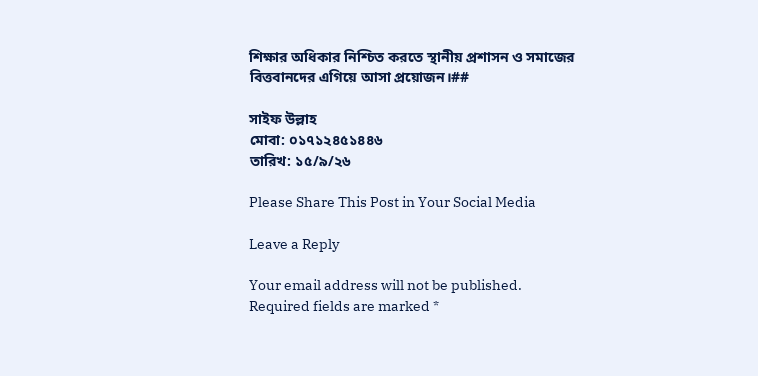শিক্ষার অধিকার নিশ্চিত করতে স্থানীয় প্রশাসন ও সমাজের বিত্তবানদের এগিয়ে আসা প্রয়োজন।##

সাইফ উল্লাহ
মোবা: ০১৭১২৪৫১৪৪৬
তারিখ: ১৫/৯/২৬

Please Share This Post in Your Social Media

Leave a Reply

Your email address will not be published. Required fields are marked *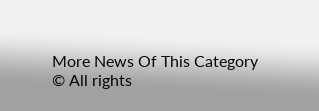More News Of This Category
© All rights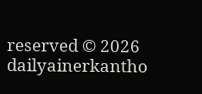reserved © 2026 dailyainerkantho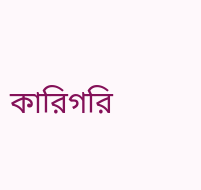কারিগরি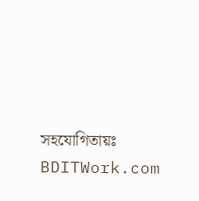সহযোগিতায়ঃ BDITWork.com